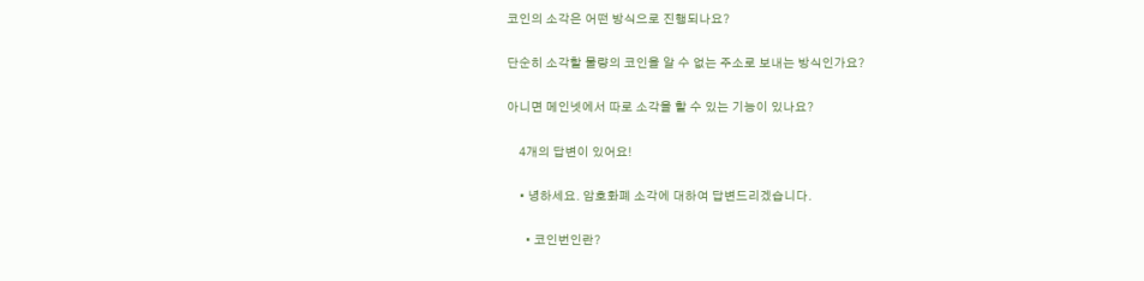코인의 소각은 어떤 방식으로 진행되나요?

단순히 소각할 물량의 코인을 알 수 없는 주소로 보내는 방식인가요?

아니면 메인넷에서 따로 소각을 할 수 있는 기능이 있나요?

    4개의 답변이 있어요!

    • 녕하세요. 암호화폐 소각에 대하여 답변드리겠습니다.

      • 코인번인란?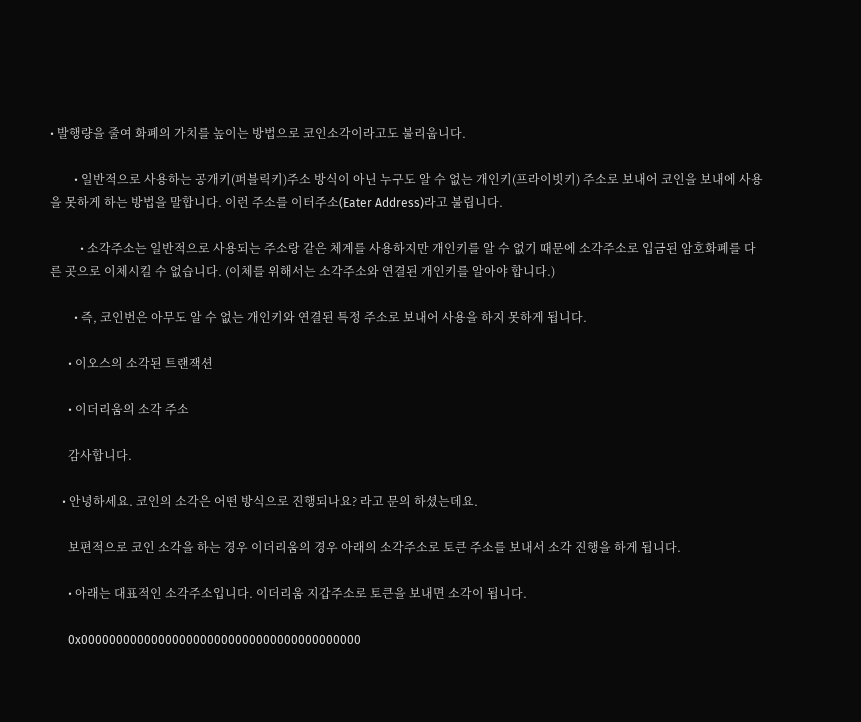• 발행량을 줄여 화폐의 가치를 높이는 방법으로 코인소각이라고도 불리웁니다.

        • 일반적으로 사용하는 공개키(퍼블릭키)주소 방식이 아닌 누구도 알 수 없는 개인키(프라이빗키) 주소로 보내어 코인을 보내에 사용을 못하게 하는 방법을 말합니다. 이런 주소를 이터주소(Eater Address)라고 불립니다.

          • 소각주소는 일반적으로 사용되는 주소랑 같은 체계를 사용하지만 개인키를 알 수 없기 때문에 소각주소로 입금된 암호화폐를 다른 곳으로 이체시킬 수 없습니다. (이체를 위해서는 소각주소와 연결된 개인키를 알아야 합니다.)

        • 즉, 코인번은 아무도 알 수 없는 개인키와 연결된 특정 주소로 보내어 사용을 하지 못하게 됩니다.

      • 이오스의 소각된 트랜잭션

      • 이더리움의 소각 주소

      감사합니다.

    • 안녕하세요. 코인의 소각은 어떤 방식으로 진행되나요? 라고 문의 하셨는데요.

      보편적으로 코인 소각을 하는 경우 이더리움의 경우 아래의 소각주소로 토큰 주소를 보내서 소각 진행을 하게 됩니다.

      • 아래는 대표적인 소각주소입니다. 이더리움 지갑주소로 토큰을 보내면 소각이 됩니다.

      0x0000000000000000000000000000000000000000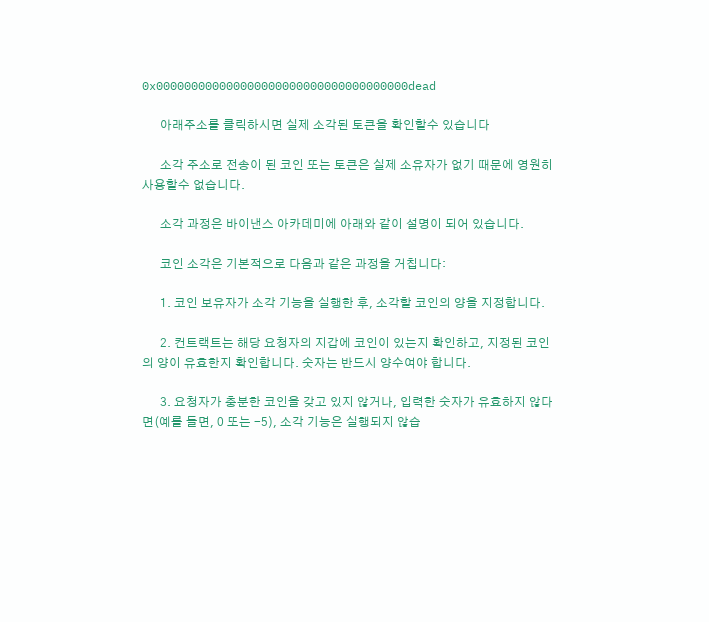0x000000000000000000000000000000000000dead

      아래주소를 클릭하시면 실제 소각된 토큰을 확인할수 있습니다

      소각 주소로 전송이 된 코인 또는 토큰은 실제 소유자가 없기 때문에 영원히 사용할수 없습니다.

      소각 과정은 바이낸스 아카데미에 아래와 같이 설명이 되어 있습니다.

      코인 소각은 기본적으로 다음과 같은 과정을 거칩니다:

      1. 코인 보유자가 소각 기능을 실행한 후, 소각할 코인의 양을 지정합니다.

      2. 컨트랙트는 해당 요청자의 지갑에 코인이 있는지 확인하고, 지정된 코인의 양이 유효한지 확인합니다. 숫자는 반드시 양수여야 합니다.

      3. 요청자가 충분한 코인을 갖고 있지 않거나, 입력한 숫자가 유효하지 않다면(예를 들면, 0 또는 -5), 소각 기능은 실행되지 않습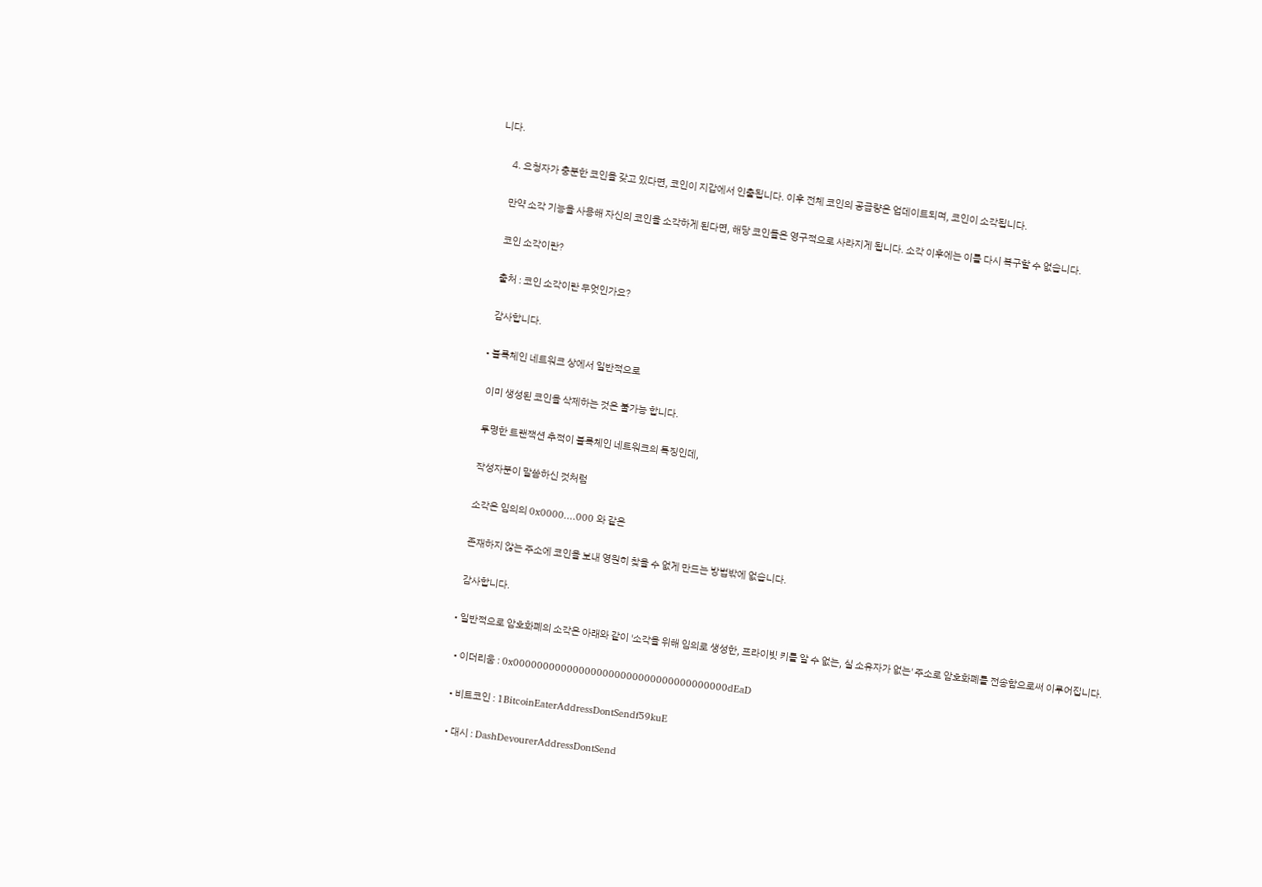니다.

      4. 요청자가 충분한 코인을 갖고 있다면, 코인이 지갑에서 인출됩니다. 이후 전체 코인의 공급량은 업데이트되며, 코인이 소각됩니다.

      만약 소각 기능을 사용해 자신의 코인을 소각하게 된다면, 해당 코인들은 영구적으로 사라지게 됩니다. 소각 이후에는 이를 다시 복구할 수 없습니다.

      코인 소각이란?

      출처 : 코인 소각이란 무엇인가요?

      감사합니다.

    • 블록체인 네트워크 상에서 일반적으로

      이미 생성된 코인을 삭제하는 것은 불가능 합니다.

      투명한 트랜잭션 추적이 블록체인 네트워크의 특징인데,

      작성자분이 말씀하신 것처럼

      소각은 임의의 0x0000....000 와 같은

      존재하지 않는 주소에 코인을 보내 영원히 찾을 수 없게 만드는 방법밖에 없습니다.

      감사합니다.

    • 일반적으로 암호화폐의 소각은 아래와 같이 '소각을 위해 임의로 생성한, 프라이빗 키를 알 수 없는, 실 소유자가 없는' 주소로 암호화폐를 전송함으로써 이루어집니다.

      • 이더리움 : 0x000000000000000000000000000000000000dEaD

      • 비트코인 : 1BitcoinEaterAddressDontSendf59kuE

      • 대시 : DashDevourerAddressDontSend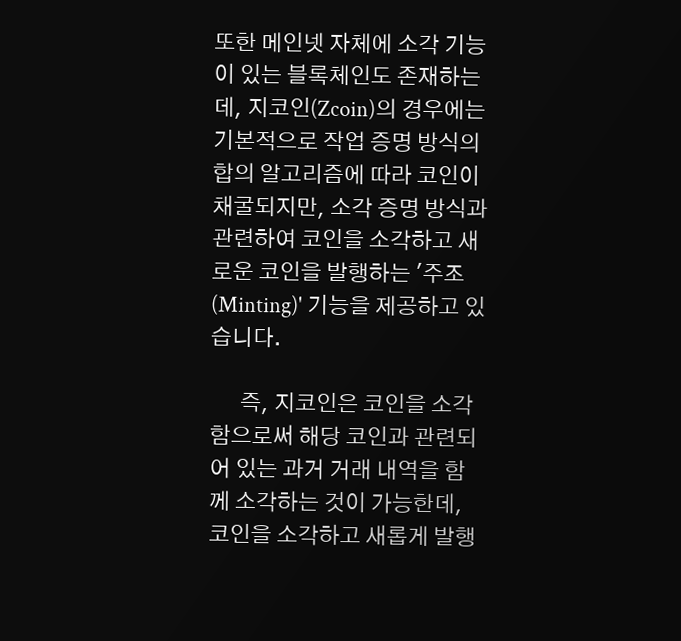또한 메인넷 자체에 소각 기능이 있는 블록체인도 존재하는데, 지코인(Zcoin)의 경우에는 기본적으로 작업 증명 방식의 합의 알고리즘에 따라 코인이 채굴되지만, 소각 증명 방식과 관련하여 코인을 소각하고 새로운 코인을 발행하는 '주조(Minting)' 기능을 제공하고 있습니다.

      즉, 지코인은 코인을 소각함으로써 해당 코인과 관련되어 있는 과거 거래 내역을 함께 소각하는 것이 가능한데, 코인을 소각하고 새롭게 발행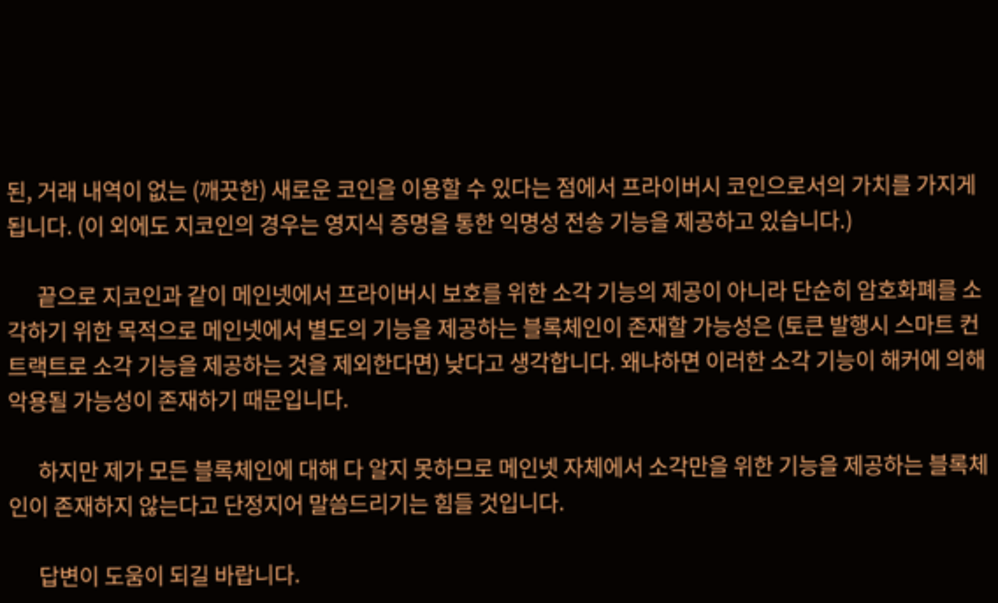된, 거래 내역이 없는 (깨끗한) 새로운 코인을 이용할 수 있다는 점에서 프라이버시 코인으로서의 가치를 가지게 됩니다. (이 외에도 지코인의 경우는 영지식 증명을 통한 익명성 전송 기능을 제공하고 있습니다.)

      끝으로 지코인과 같이 메인넷에서 프라이버시 보호를 위한 소각 기능의 제공이 아니라 단순히 암호화폐를 소각하기 위한 목적으로 메인넷에서 별도의 기능을 제공하는 블록체인이 존재할 가능성은 (토큰 발행시 스마트 컨트랙트로 소각 기능을 제공하는 것을 제외한다면) 낮다고 생각합니다. 왜냐하면 이러한 소각 기능이 해커에 의해 악용될 가능성이 존재하기 때문입니다.

      하지만 제가 모든 블록체인에 대해 다 알지 못하므로 메인넷 자체에서 소각만을 위한 기능을 제공하는 블록체인이 존재하지 않는다고 단정지어 말씀드리기는 힘들 것입니다.

      답변이 도움이 되길 바랍니다.